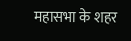महासभा के शहर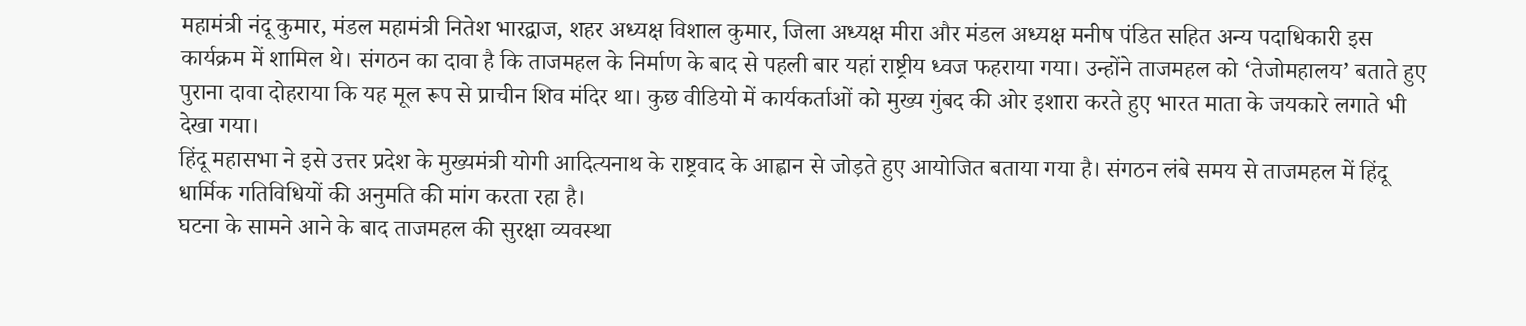महामंत्री नंदू कुमार, मंडल महामंत्री नितेश भारद्वाज, शहर अध्यक्ष विशाल कुमार, जिला अध्यक्ष मीरा और मंडल अध्यक्ष मनीष पंडित सहित अन्य पदाधिकारी इस कार्यक्रम में शामिल थे। संगठन का दावा है कि ताजमहल के निर्माण के बाद से पहली बार यहां राष्ट्रीय ध्वज फहराया गया। उन्होंने ताजमहल को ‘तेजोमहालय’ बताते हुए पुराना दावा दोहराया कि यह मूल रूप से प्राचीन शिव मंदिर था। कुछ वीडियो में कार्यकर्ताओं को मुख्य गुंबद की ओर इशारा करते हुए भारत माता के जयकारे लगाते भी देखा गया।
हिंदू महासभा ने इसे उत्तर प्रदेश के मुख्यमंत्री योगी आदित्यनाथ के राष्ट्रवाद के आह्वान से जोड़ते हुए आयोजित बताया गया है। संगठन लंबे समय से ताजमहल में हिंदू धार्मिक गतिविधियों की अनुमति की मांग करता रहा है।
घटना के सामने आने के बाद ताजमहल की सुरक्षा व्यवस्था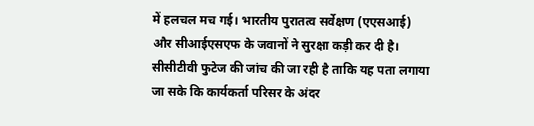में हलचल मच गई। भारतीय पुरातत्व सर्वेक्षण (एएसआई) और सीआईएसएफ के जवानों ने सुरक्षा कड़ी कर दी है। सीसीटीवी फुटेज की जांच की जा रही है ताकि यह पता लगाया जा सके कि कार्यकर्ता परिसर के अंदर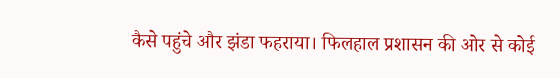कैसे पहुंचे और झंडा फहराया। फिलहाल प्रशासन की ओर से कोई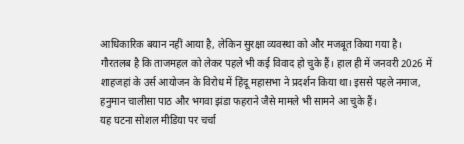आधिकारिक बयान नहीं आया है, लेकिन सुरक्षा व्यवस्था को और मजबूत किया गया है।
गौरतलब है कि ताजमहल को लेकर पहले भी कई विवाद हो चुके हैं। हाल ही में जनवरी 2026 में शाहजहां के उर्स आयोजन के विरोध में हिंदू महासभा ने प्रदर्शन किया था। इससे पहले नमाज, हनुमान चालीसा पाठ और भगवा झंडा फहराने जैसे मामले भी सामने आ चुके हैं।
यह घटना सोशल मीडिया पर चर्चा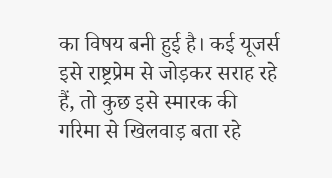का विषय बनी हुई है। कई यूजर्स इसे राष्ट्रप्रेम से जोड़कर सराह रहे हैं, तो कुछ इसे स्मारक की गरिमा से खिलवाड़ बता रहे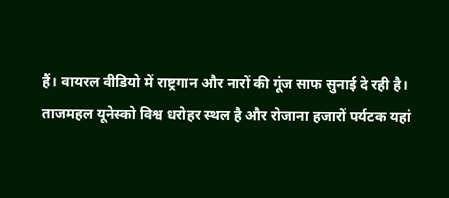हैं। वायरल वीडियो में राष्ट्रगान और नारों की गूंज साफ सुनाई दे रही है।
ताजमहल यूनेस्को विश्व धरोहर स्थल है और रोजाना हजारों पर्यटक यहां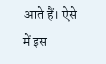आते हैं। ऐसे में इस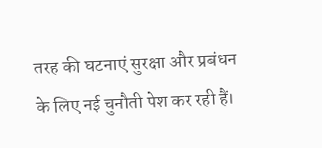तरह की घटनाएं सुरक्षा और प्रबंधन के लिए नई चुनौती पेश कर रही हैं।